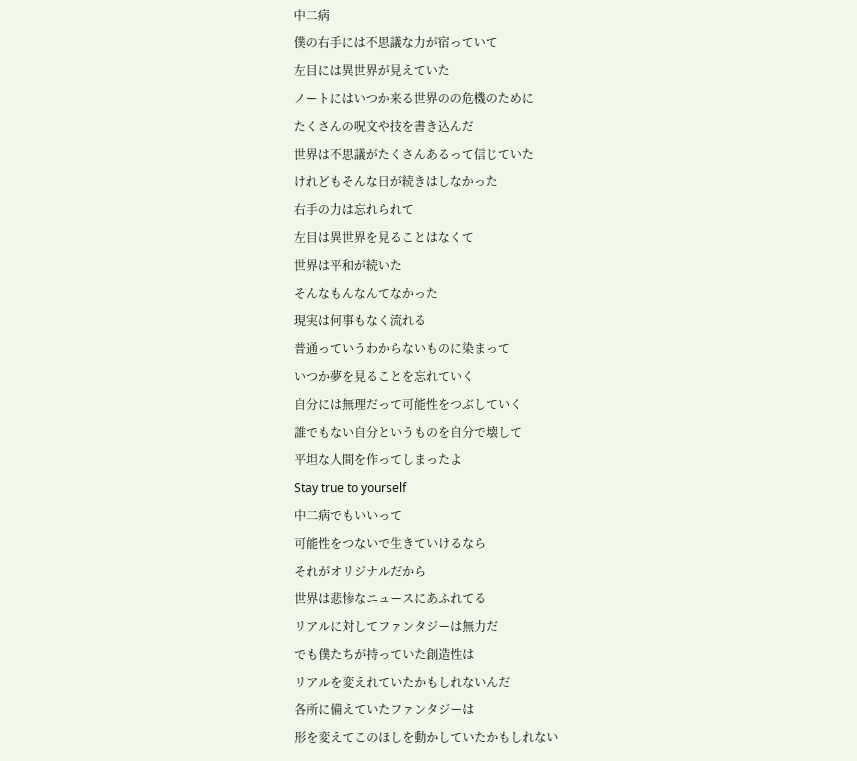中二病
僕の右手には不思議な力が宿っていて
左目には異世界が見えていた
ノートにはいつか来る世界のの危機のために
たくさんの呪文や技を書き込んだ
世界は不思議がたくさんあるって信じていた
けれどもそんな日が続きはしなかった
右手の力は忘れられて
左目は異世界を見ることはなくて
世界は平和が続いた
そんなもんなんてなかった
現実は何事もなく流れる
普通っていうわからないものに染まって
いつか夢を見ることを忘れていく
自分には無理だって可能性をつぶしていく
誰でもない自分というものを自分で壊して
平坦な人間を作ってしまったよ
Stay true to yourself
中二病でもいいって
可能性をつないで生きていけるなら
それがオリジナルだから
世界は悲惨なニュースにあふれてる
リアルに対してファンタジーは無力だ
でも僕たちが持っていた創造性は
リアルを変えれていたかもしれないんだ
各所に備えていたファンタジーは
形を変えてこのほしを動かしていたかもしれない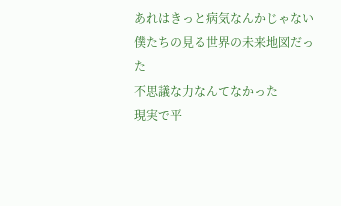あれはきっと病気なんかじゃない
僕たちの見る世界の未来地図だった
不思議な力なんてなかった
現実で平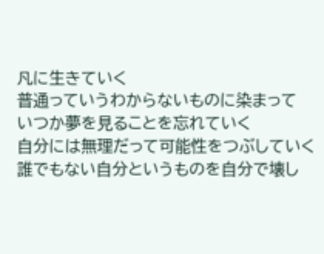凡に生きていく
普通っていうわからないものに染まって
いつか夢を見ることを忘れていく
自分には無理だって可能性をつぶしていく
誰でもない自分というものを自分で壊し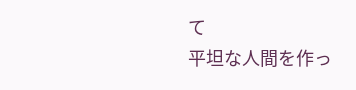て
平坦な人間を作っ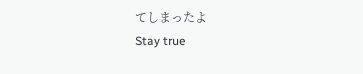てしまったよ
Stay true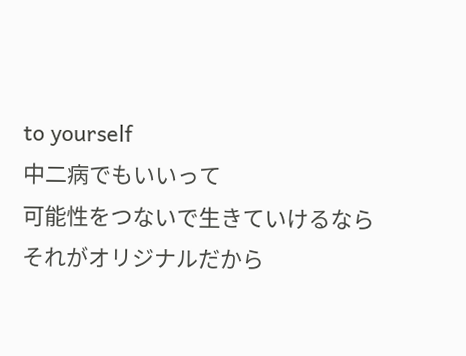to yourself
中二病でもいいって
可能性をつないで生きていけるなら
それがオリジナルだから